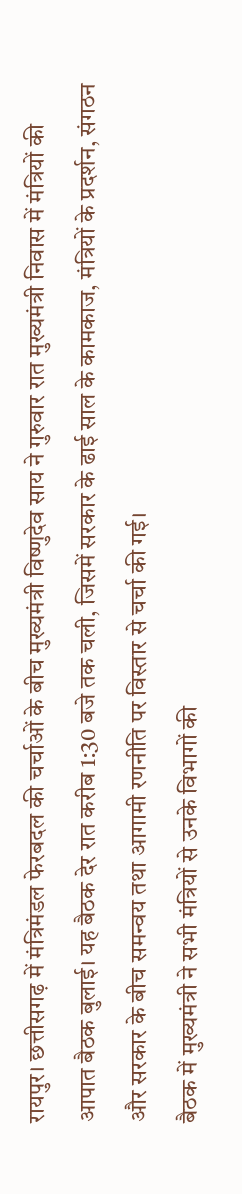रायपुर। छत्तीसगढ़ में मंत्रिमंडल फेरबदल की चर्चाओं के बीच मुख्यमंत्री विष्णुदेव साय ने गुरुवार रात मुख्यमंत्री निवास में मंत्रियों की आपात बैठक बुलाई। यह बैठक देर रात करीब 1:30 बजे तक चली, जिसमें सरकार के ढाई साल के कामकाज, मंत्रियों के प्रदर्शन, संगठन और सरकार के बीच समन्वय तथा आगामी रणनीति पर विस्तार से चर्चा की गई।
बैठक में मुख्यमंत्री ने सभी मंत्रियों से उनके विभागों की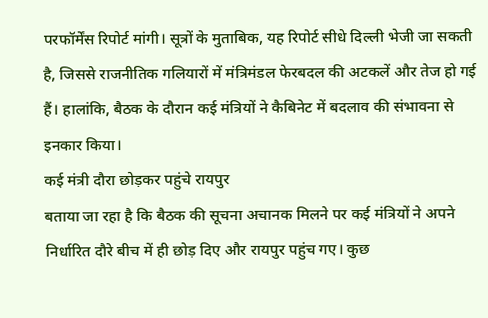परफॉर्मेंस रिपोर्ट मांगी। सूत्रों के मुताबिक, यह रिपोर्ट सीधे दिल्ली भेजी जा सकती है, जिससे राजनीतिक गलियारों में मंत्रिमंडल फेरबदल की अटकलें और तेज हो गई हैं। हालांकि, बैठक के दौरान कई मंत्रियों ने कैबिनेट में बदलाव की संभावना से इनकार किया।
कई मंत्री दौरा छोड़कर पहुंचे रायपुर
बताया जा रहा है कि बैठक की सूचना अचानक मिलने पर कई मंत्रियों ने अपने निर्धारित दौरे बीच में ही छोड़ दिए और रायपुर पहुंच गए। कुछ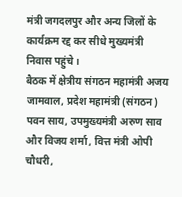मंत्री जगदलपुर और अन्य जिलों के कार्यक्रम रद्द कर सीधे मुख्यमंत्री निवास पहुंचे।
बैठक में क्षेत्रीय संगठन महामंत्री अजय जामवाल, प्रदेश महामंत्री (संगठन) पवन साय, उपमुख्यमंत्री अरुण साव और विजय शर्मा, वित्त मंत्री ओपी चौधरी,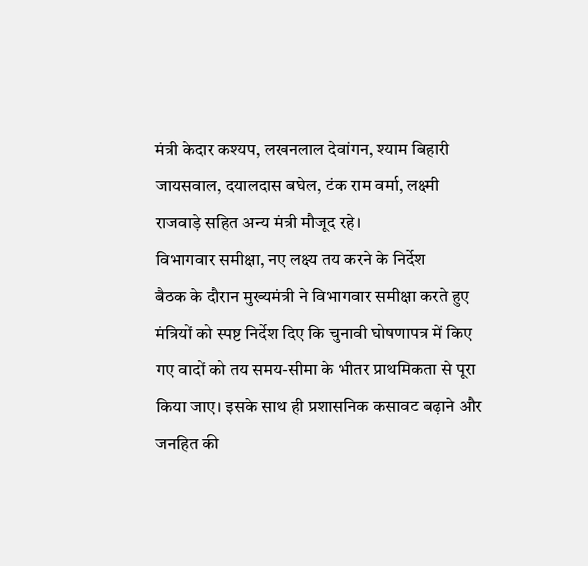मंत्री केदार कश्यप, लखनलाल देवांगन, श्याम बिहारी जायसवाल, दयालदास बघेल, टंक राम वर्मा, लक्ष्मी राजवाड़े सहित अन्य मंत्री मौजूद रहे।
विभागवार समीक्षा, नए लक्ष्य तय करने के निर्देश
बैठक के दौरान मुख्यमंत्री ने विभागवार समीक्षा करते हुए मंत्रियों को स्पष्ट निर्देश दिए कि चुनावी घोषणापत्र में किए गए वादों को तय समय-सीमा के भीतर प्राथमिकता से पूरा किया जाए। इसके साथ ही प्रशासनिक कसावट बढ़ाने और जनहित की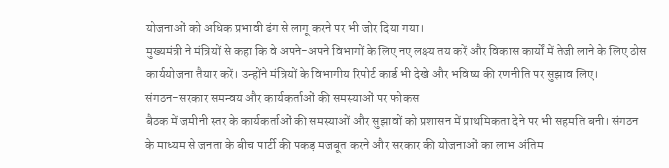योजनाओं को अधिक प्रभावी ढंग से लागू करने पर भी जोर दिया गया।
मुख्यमंत्री ने मंत्रियों से कहा कि वे अपने-अपने विभागों के लिए नए लक्ष्य तय करें और विकास कार्यों में तेजी लाने के लिए ठोस कार्ययोजना तैयार करें। उन्होंने मंत्रियों के विभागीय रिपोर्ट कार्ड भी देखे और भविष्य की रणनीति पर सुझाव लिए।
संगठन-सरकार समन्वय और कार्यकर्ताओं की समस्याओं पर फोकस
बैठक में जमीनी स्तर के कार्यकर्ताओं की समस्याओं और सुझावों को प्रशासन में प्राथमिकता देने पर भी सहमति बनी। संगठन के माध्यम से जनता के बीच पार्टी की पकड़ मजबूत करने और सरकार की योजनाओं का लाभ अंतिम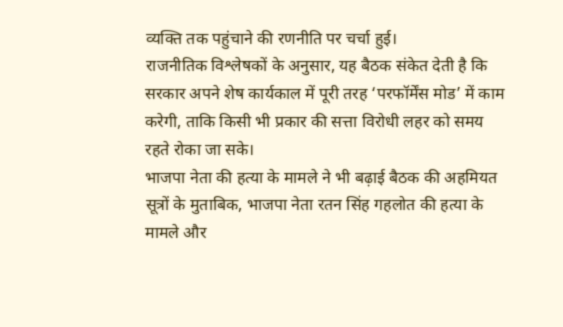व्यक्ति तक पहुंचाने की रणनीति पर चर्चा हुई।
राजनीतिक विश्लेषकों के अनुसार, यह बैठक संकेत देती है कि सरकार अपने शेष कार्यकाल में पूरी तरह ‘परफॉर्मेंस मोड’ में काम करेगी, ताकि किसी भी प्रकार की सत्ता विरोधी लहर को समय रहते रोका जा सके।
भाजपा नेता की हत्या के मामले ने भी बढ़ाई बैठक की अहमियत
सूत्रों के मुताबिक, भाजपा नेता रतन सिंह गहलोत की हत्या के मामले और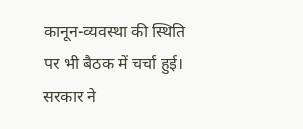कानून-व्यवस्था की स्थिति पर भी बैठक में चर्चा हुई। सरकार ने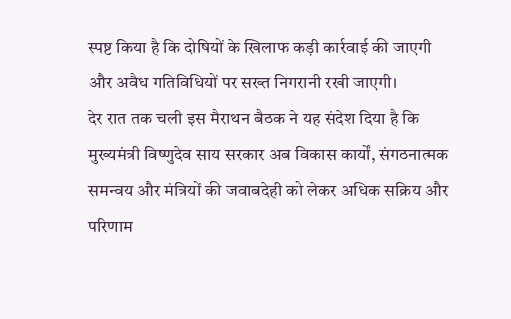स्पष्ट किया है कि दोषियों के खिलाफ कड़ी कार्रवाई की जाएगी और अवैध गतिविधियों पर सख्त निगरानी रखी जाएगी।
देर रात तक चली इस मैराथन बैठक ने यह संदेश दिया है कि मुख्यमंत्री विष्णुदेव साय सरकार अब विकास कार्यों, संगठनात्मक समन्वय और मंत्रियों की जवाबदेही को लेकर अधिक सक्रिय और परिणाम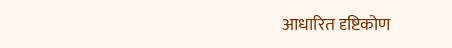आधारित दृष्टिकोण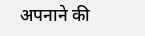अपनाने की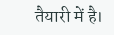तैयारी में है।